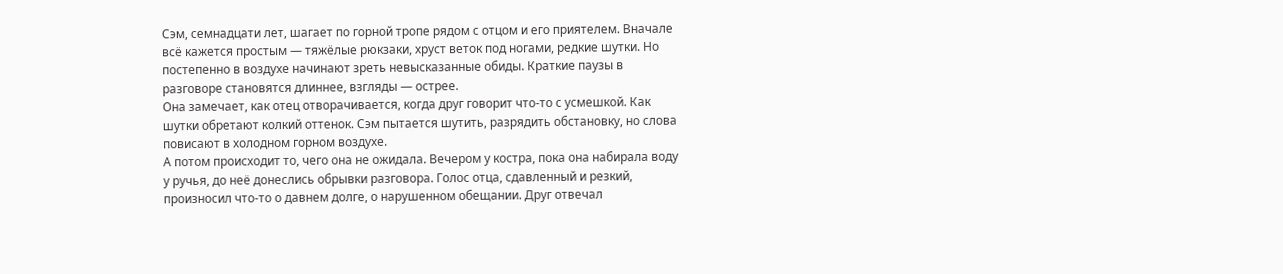Сэм, семнадцати лет, шагает по горной тропе рядом с отцом и его приятелем. Вначале всё кажется простым — тяжёлые рюкзаки, хруст веток под ногами, редкие шутки. Но постепенно в воздухе начинают зреть невысказанные обиды. Краткие паузы в разговоре становятся длиннее, взгляды — острее.
Она замечает, как отец отворачивается, когда друг говорит что-то с усмешкой. Как шутки обретают колкий оттенок. Сэм пытается шутить, разрядить обстановку, но слова повисают в холодном горном воздухе.
А потом происходит то, чего она не ожидала. Вечером у костра, пока она набирала воду у ручья, до неё донеслись обрывки разговора. Голос отца, сдавленный и резкий, произносил что-то о давнем долге, о нарушенном обещании. Друг отвечал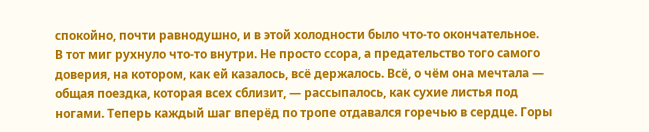спокойно, почти равнодушно, и в этой холодности было что-то окончательное.
В тот миг рухнуло что-то внутри. Не просто ссора, а предательство того самого доверия, на котором, как ей казалось, всё держалось. Всё, о чём она мечтала — общая поездка, которая всех сблизит, — рассыпалось, как сухие листья под ногами. Теперь каждый шаг вперёд по тропе отдавался горечью в сердце. Горы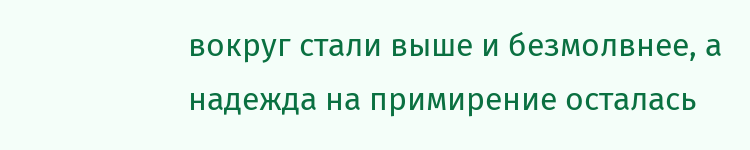вокруг стали выше и безмолвнее, а надежда на примирение осталась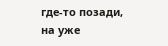где-то позади, на уже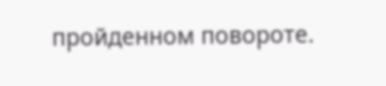пройденном повороте.